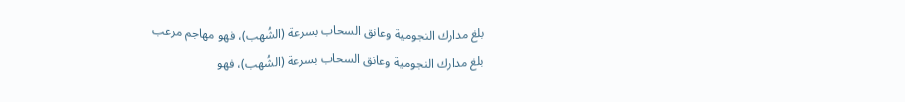بلغ مدارك النجومية وعانق السحاب بسرعة (الشُهب)، فهو مهاجم مرعب
بلغ مدارك النجومية وعانق السحاب بسرعة (الشُهب)، فهو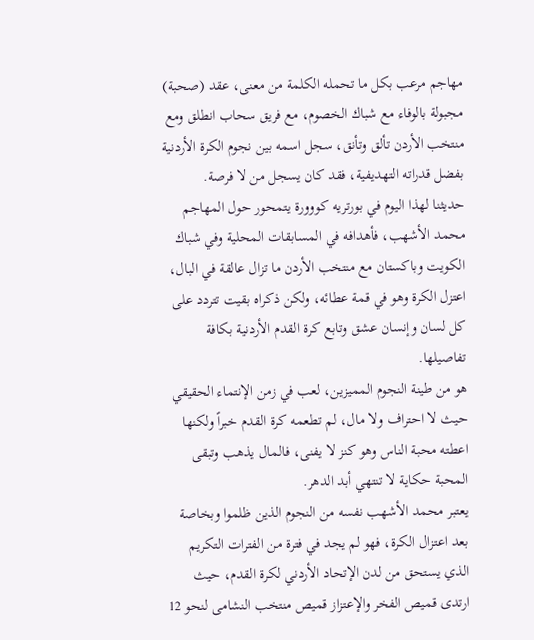مهاجم مرعب بكل ما تحمله الكلمة من معنى، عقد (صحبة) مجبولة بالوفاء مع شباك الخصوم، مع فريق سحاب انطلق ومع منتخب الأردن تألق وتأنق، سجل اسمه بين نجوم الكرة الأردنية بفضل قدراته التهديفية، فقد كان يسجل من لا فرصة.
حديثنا لهذا اليوم في بورتريه كووورة يتمحور حول المهاجم محمد الأشهب، فأهدافه في المسابقات المحلية وفي شباك الكويت وباكستان مع منتخب الأردن ما تزال عالقة في البال، اعتزل الكرة وهو في قمة عطائه، ولكن ذكراه بقيت تتردد على كل لسان وإنسان عشق وتابع كرة القدم الأردنية بكافة تفاصيلها.
هو من طينة النجوم المميزين، لعب في زمن الإنتماء الحقيقي حيث لا احتراف ولا مال، لم تطعمه كرة القدم خبراً ولكنها اعطته محبة الناس وهو كنز لا يفنى، فالمال يذهب وتبقى المحبة حكاية لا تنتهي أبد الدهر.
يعتبر محمد الأشهب نفسه من النجوم الذين ظلموا وبخاصة بعد اعتزال الكرة، فهو لم يجد في فترة من الفترات التكريم الذي يستحق من لدن الإتحاد الأردني لكرة القدم، حيث ارتدى قميص الفخر والإعتزاز قميص منتخب النشامى لنحو 12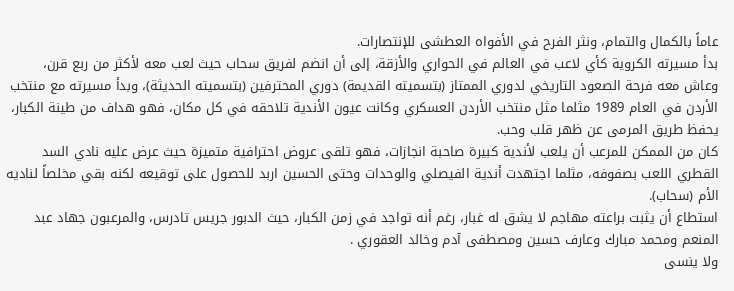عاماً بالكمال والتمام، ونثر الفرح في الأفواه العطشى للإنتصارات.
بدأ مسيرته الكروية كأي لاعب في العالم في الحواري والأزقة، إلى أن انضم لفريق سحاب حيث لعب معه لأكثر من ربع قرن، وعاش معه فرحة الصعود التاريخي لدوري الممتاز (بتسميته القديمة) دوري المحترفين (بتسميته الحديثة)، وبدأ مسيرته مع منتخب الأردن في العام 1989 مثلما مثل منتخب الأردن العسكري وكانت عيون الأندية تلاحقه في كل مكان، فهو هداف من طينة الكبار، يحفظ طريق المرمى عن ظهر قلب وحب.
كان من الممكن للمرعب أن يلعب لأندية كبيرة صاحبة انجازات، فهو تلقى عروض احترافية متميزة حيث عرض عليه نادي السد القطري اللعب بصفوفه، مثلما اجتهدت أندية الفيصلي والوحدات وحتى الحسين اربد للحصول على توقيعه لكنه بقي مخلصاً لناديه الأم (سحاب).
استطاع أن يثبت براعته مهاجم لا يشق له غبار، رغم أنه تواجد في زمن الكبار، حيث الدبور جريس تادرس، والمرعبون جهاد عبد المنعم ومحمد مبارك وعارف حسين ومصطفى آدم وخالد العقوري .
ولا ينسى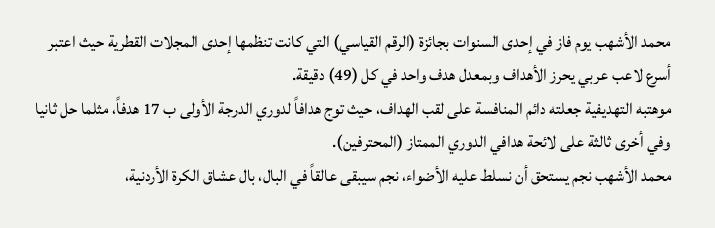محمد الأشهب يوم فاز في إحدى السنوات بجائزة (الرقم القياسي) التي كانت تنظمها إحدى المجلات القطرية حيث اعتبر أسرع لاعب عربي يحرز الأهداف وبمعدل هدف واحد في كل (49) دقيقة.
موهتبه التهديفية جعلته دائم المنافسة على لقب الهداف، حيث توج هدافاً لدوري الدرجة الأولى ب 17 هدفاً، مثلما حل ثانيا وفي أخرى ثالثة على لائحة هدافي الدوري الممتاز (المحترفين).
محمد الأشهب نجم يستحق أن نسلط عليه الأضواء، نجم سيبقى عالقاً في البال، بال عشاق الكرة الأردنية،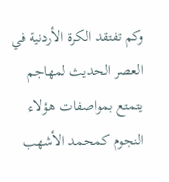وكم تفتقد الكرة الأردنية في العصر الحديث لمهاجم يتمتع بمواصفات هؤلاء النجوم كمحمد الأشهب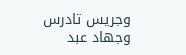وجريس تادرس وجهاد عبد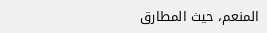المنعم، حيث المطارق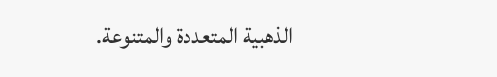الذهبية المتعددة والمتنوعة.